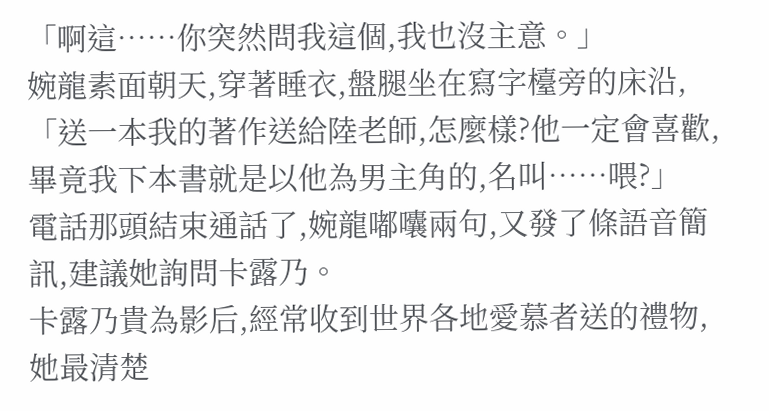「啊這……你突然問我這個,我也沒主意。」
婉龍素面朝天,穿著睡衣,盤腿坐在寫字檯旁的床沿,「送一本我的著作送給陸老師,怎麼樣?他一定會喜歡,畢竟我下本書就是以他為男主角的,名叫……喂?」
電話那頭結束通話了,婉龍嘟囔兩句,又發了條語音簡訊,建議她詢問卡露乃。
卡露乃貴為影后,經常收到世界各地愛慕者送的禮物,她最清楚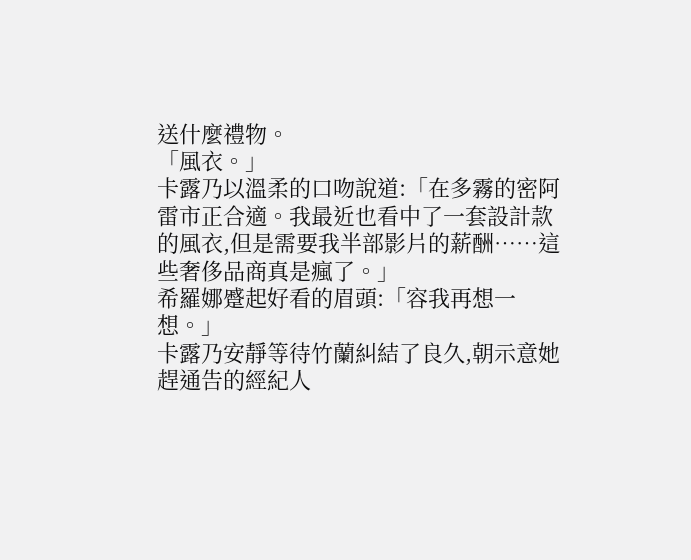送什麼禮物。
「風衣。」
卡露乃以溫柔的口吻說道:「在多霧的密阿雷市正合適。我最近也看中了一套設計款的風衣,但是需要我半部影片的薪酬……這些奢侈品商真是瘋了。」
希羅娜蹙起好看的眉頭:「容我再想一想。」
卡露乃安靜等待竹蘭糾結了良久,朝示意她趕通告的經紀人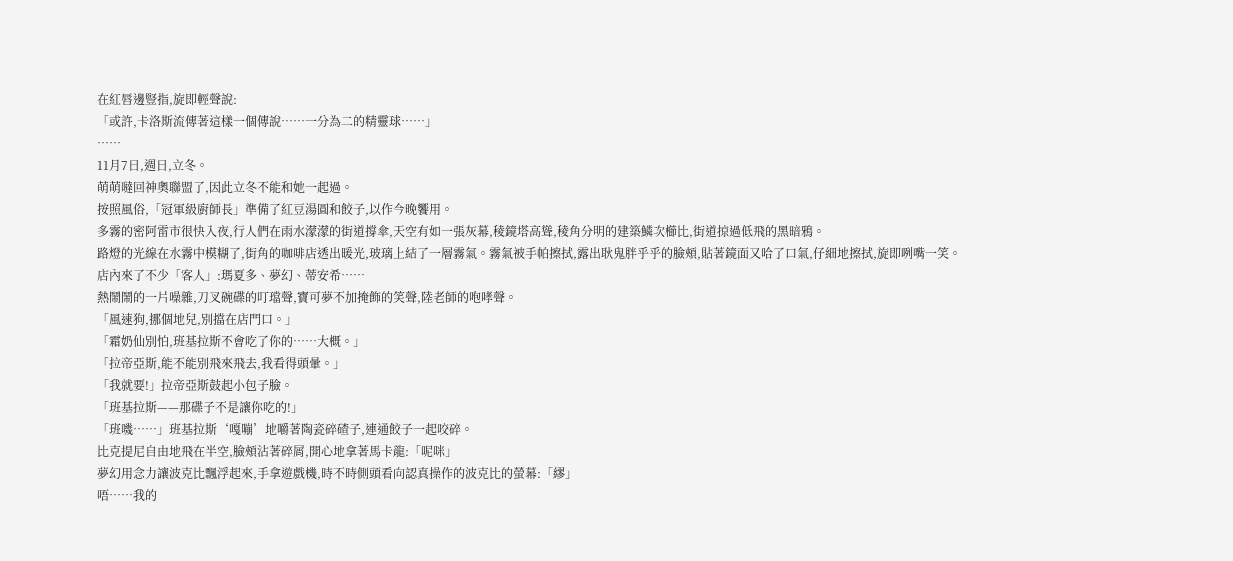在紅唇邊豎指,旋即輕聲說:
「或許,卡洛斯流傳著這樣一個傳說……一分為二的精靈球……」
……
11月7日,週日,立冬。
萌萌噠回神奧聯盟了,因此立冬不能和她一起過。
按照風俗,「冠軍級廚師長」準備了紅豆湯圓和餃子,以作今晚饗用。
多霧的密阿雷市很快入夜,行人們在雨水濛濛的街道撐傘,天空有如一張灰幕,稜鏡塔高聳,稜角分明的建築鱗次櫛比,街道掠過低飛的黑暗鴉。
路燈的光線在水霧中模糊了,街角的咖啡店透出暖光,玻璃上結了一層霧氣。霧氣被手帕擦拭,露出耿鬼胖乎乎的臉頰,貼著鏡面又哈了口氣,仔細地擦拭,旋即咧嘴一笑。
店內來了不少「客人」:瑪夏多、夢幻、蒂安希……
熱鬧鬧的一片噪雜,刀叉碗碟的叮璫聲,寶可夢不加掩飾的笑聲,陸老師的咆哮聲。
「風速狗,挪個地兒,別擋在店門口。」
「霜奶仙別怕,班基拉斯不會吃了你的……大概。」
「拉帝亞斯,能不能別飛來飛去,我看得頭暈。」
「我就要!」拉帝亞斯鼓起小包子臉。
「班基拉斯——那碟子不是讓你吃的!」
「班嘰……」班基拉斯‘嘎嘣’地嚼著陶瓷碎碴子,連通餃子一起咬碎。
比克提尼自由地飛在半空,臉頰沾著碎屑,開心地拿著馬卡龍:「呢咪」
夢幻用念力讓波克比飄浮起來,手拿遊戲機,時不時側頭看向認真操作的波克比的螢幕:「繆」
唔……我的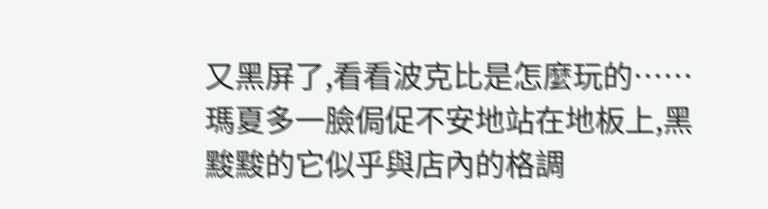又黑屏了,看看波克比是怎麼玩的……
瑪夏多一臉侷促不安地站在地板上,黑黢黢的它似乎與店內的格調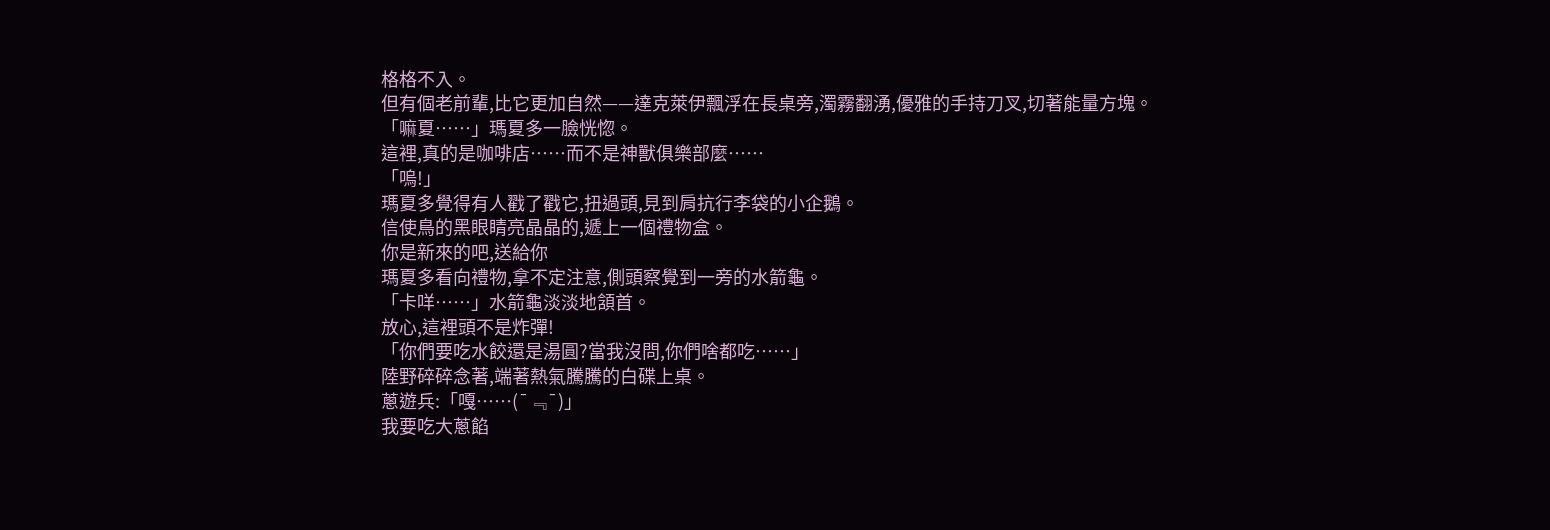格格不入。
但有個老前輩,比它更加自然——達克萊伊飄浮在長桌旁,濁霧翻湧,優雅的手持刀叉,切著能量方塊。
「嘛夏……」瑪夏多一臉恍惚。
這裡,真的是咖啡店……而不是神獸俱樂部麼……
「嗚!」
瑪夏多覺得有人戳了戳它,扭過頭,見到肩抗行李袋的小企鵝。
信使鳥的黑眼睛亮晶晶的,遞上一個禮物盒。
你是新來的吧,送給你
瑪夏多看向禮物,拿不定注意,側頭察覺到一旁的水箭龜。
「卡咩……」水箭龜淡淡地頷首。
放心,這裡頭不是炸彈!
「你們要吃水餃還是湯圓?當我沒問,你們啥都吃……」
陸野碎碎念著,端著熱氣騰騰的白碟上桌。
蔥遊兵:「嘎……(¯﹃¯)」
我要吃大蔥餡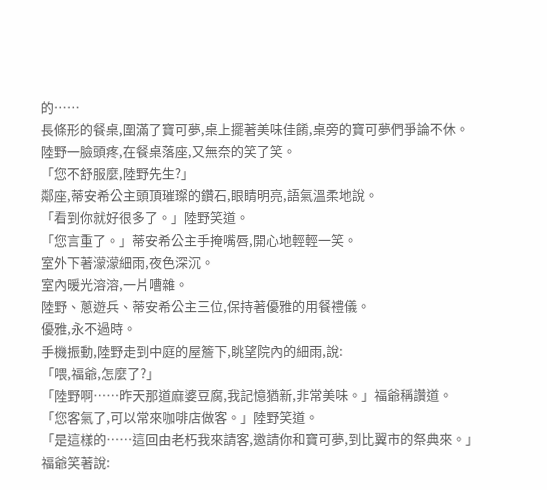的……
長條形的餐桌,圍滿了寶可夢,桌上擺著美味佳餚,桌旁的寶可夢們爭論不休。
陸野一臉頭疼,在餐桌落座,又無奈的笑了笑。
「您不舒服麼,陸野先生?」
鄰座,蒂安希公主頭頂璀璨的鑽石,眼睛明亮,語氣溫柔地說。
「看到你就好很多了。」陸野笑道。
「您言重了。」蒂安希公主手掩嘴唇,開心地輕輕一笑。
室外下著濛濛細雨,夜色深沉。
室內暖光溶溶,一片嘈雜。
陸野、蔥遊兵、蒂安希公主三位,保持著優雅的用餐禮儀。
優雅,永不過時。
手機振動,陸野走到中庭的屋簷下,眺望院內的細雨,說:
「喂,福爺,怎麼了?」
「陸野啊……昨天那道麻婆豆腐,我記憶猶新,非常美味。」福爺稱讚道。
「您客氣了,可以常來咖啡店做客。」陸野笑道。
「是這樣的……這回由老朽我來請客,邀請你和寶可夢,到比翼市的祭典來。」
福爺笑著說: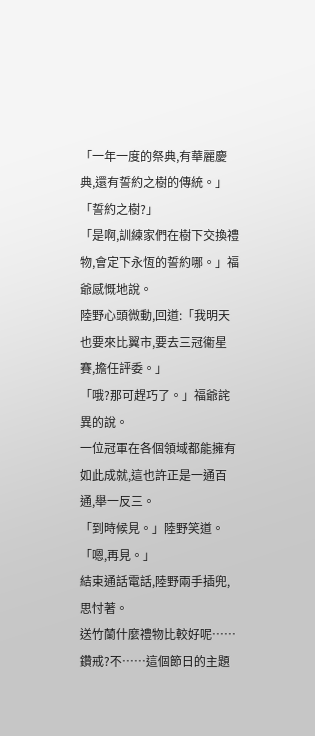「一年一度的祭典,有華麗慶典,還有誓約之樹的傳統。」
「誓約之樹?」
「是啊,訓練家們在樹下交換禮物,會定下永恆的誓約哪。」福爺感慨地說。
陸野心頭微動,回道:「我明天也要來比翼市,要去三冠衞星賽,擔任評委。」
「哦?那可趕巧了。」福爺詫異的說。
一位冠軍在各個領域都能擁有如此成就,這也許正是一通百通,舉一反三。
「到時候見。」陸野笑道。
「嗯,再見。」
結束通話電話,陸野兩手插兜,思忖著。
送竹蘭什麼禮物比較好呢……
鑽戒?不……這個節日的主題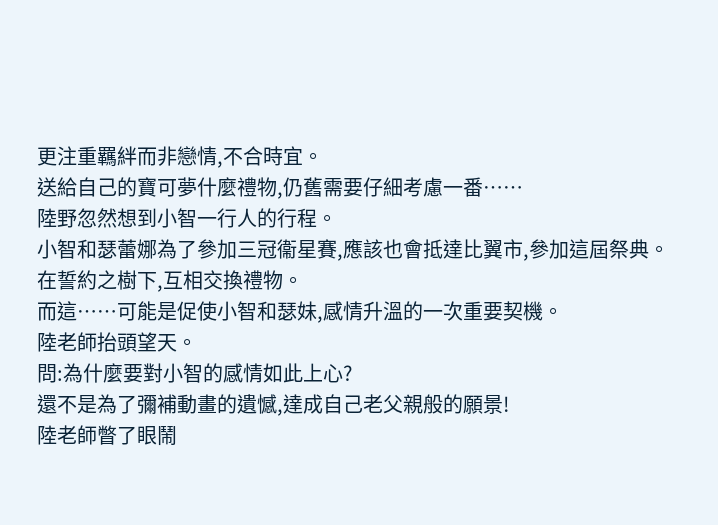更注重羈絆而非戀情,不合時宜。
送給自己的寶可夢什麼禮物,仍舊需要仔細考慮一番……
陸野忽然想到小智一行人的行程。
小智和瑟蕾娜為了參加三冠衞星賽,應該也會抵達比翼市,參加這屆祭典。
在誓約之樹下,互相交換禮物。
而這……可能是促使小智和瑟妹,感情升溫的一次重要契機。
陸老師抬頭望天。
問:為什麼要對小智的感情如此上心?
還不是為了彌補動畫的遺憾,達成自己老父親般的願景!
陸老師瞥了眼鬧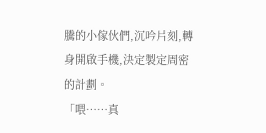騰的小傢伙們,沉吟片刻,轉身開啟手機,決定製定周密的計劃。
「喂……真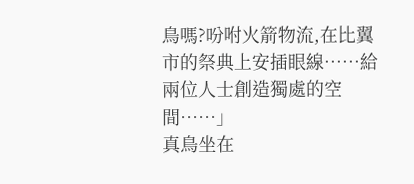鳥嗎?吩咐火箭物流,在比翼市的祭典上安插眼線……給兩位人士創造獨處的空間……」
真鳥坐在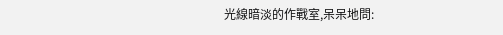光線暗淡的作戰室,呆呆地問: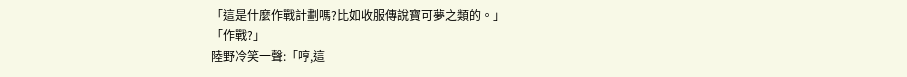「這是什麼作戰計劃嗎?比如收服傳說寶可夢之類的。」
「作戰?」
陸野冷笑一聲:「哼,這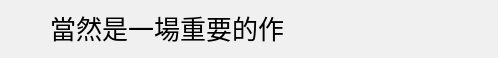當然是一場重要的作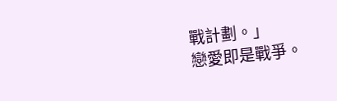戰計劃。」
戀愛即是戰爭。